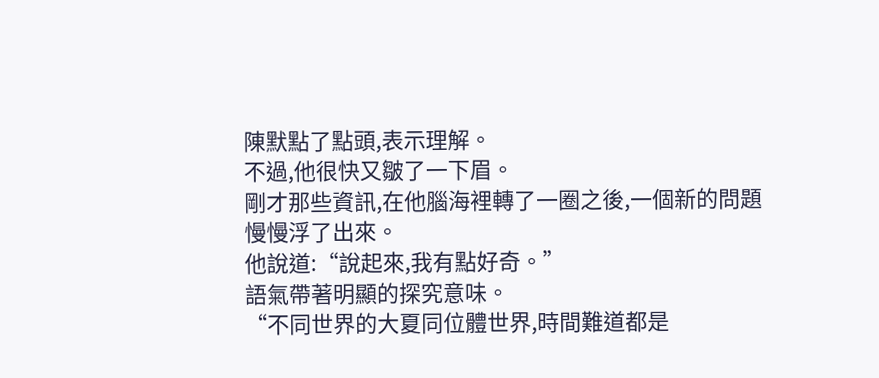陳默點了點頭,表示理解。
不過,他很快又皺了一下眉。
剛才那些資訊,在他腦海裡轉了一圈之後,一個新的問題慢慢浮了出來。
他說道:“說起來,我有點好奇。”
語氣帶著明顯的探究意味。
“不同世界的大夏同位體世界,時間難道都是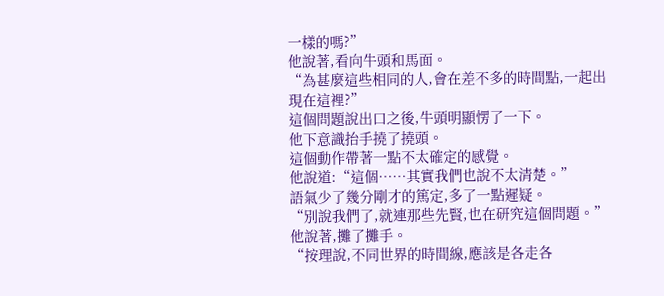一樣的嗎?”
他說著,看向牛頭和馬面。
“為甚麼這些相同的人,會在差不多的時間點,一起出現在這裡?”
這個問題說出口之後,牛頭明顯愣了一下。
他下意識抬手撓了撓頭。
這個動作帶著一點不太確定的感覺。
他說道:“這個……其實我們也說不太清楚。”
語氣少了幾分剛才的篤定,多了一點遲疑。
“別說我們了,就連那些先賢,也在研究這個問題。”
他說著,攤了攤手。
“按理說,不同世界的時間線,應該是各走各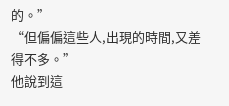的。”
“但偏偏這些人,出現的時間,又差得不多。”
他說到這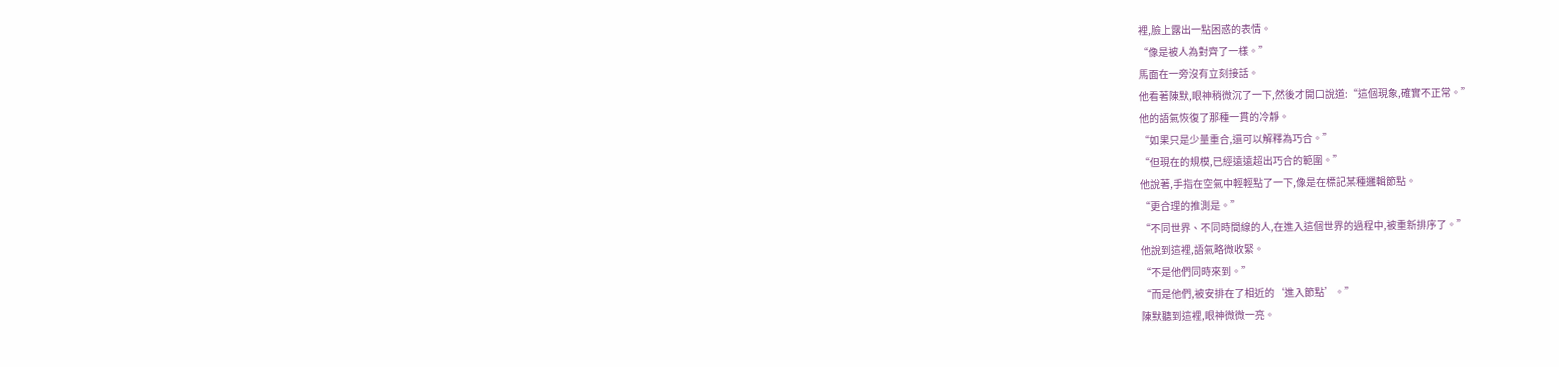裡,臉上露出一點困惑的表情。
“像是被人為對齊了一樣。”
馬面在一旁沒有立刻接話。
他看著陳默,眼神稍微沉了一下,然後才開口說道:“這個現象,確實不正常。”
他的語氣恢復了那種一貫的冷靜。
“如果只是少量重合,還可以解釋為巧合。”
“但現在的規模,已經遠遠超出巧合的範圍。”
他說著,手指在空氣中輕輕點了一下,像是在標記某種邏輯節點。
“更合理的推測是。”
“不同世界、不同時間線的人,在進入這個世界的過程中,被重新排序了。”
他說到這裡,語氣略微收緊。
“不是他們同時來到。”
“而是他們,被安排在了相近的‘進入節點’。”
陳默聽到這裡,眼神微微一亮。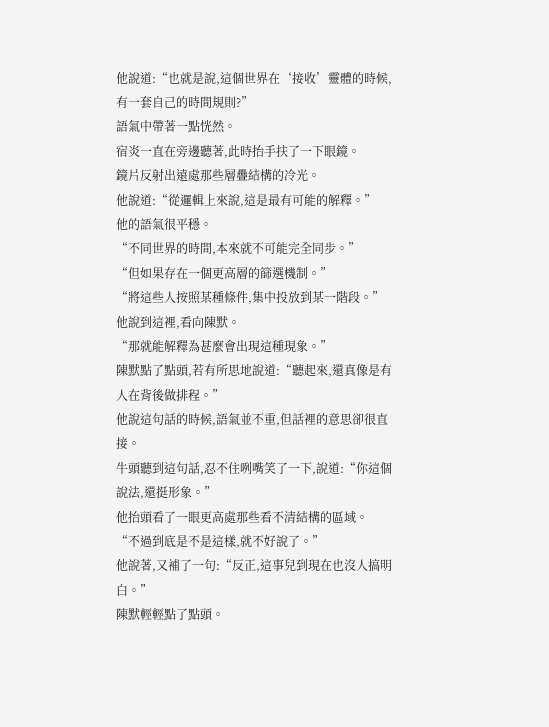他說道:“也就是說,這個世界在‘接收’靈體的時候,有一套自己的時間規則?”
語氣中帶著一點恍然。
宿炎一直在旁邊聽著,此時抬手扶了一下眼鏡。
鏡片反射出遠處那些層疊結構的冷光。
他說道:“從邏輯上來說,這是最有可能的解釋。”
他的語氣很平穩。
“不同世界的時間,本來就不可能完全同步。”
“但如果存在一個更高層的篩選機制。”
“將這些人按照某種條件,集中投放到某一階段。”
他說到這裡,看向陳默。
“那就能解釋為甚麼會出現這種現象。”
陳默點了點頭,若有所思地說道:“聽起來,還真像是有人在背後做排程。”
他說這句話的時候,語氣並不重,但話裡的意思卻很直接。
牛頭聽到這句話,忍不住咧嘴笑了一下,說道:“你這個說法,還挺形象。”
他抬頭看了一眼更高處那些看不清結構的區域。
“不過到底是不是這樣,就不好說了。”
他說著,又補了一句:“反正,這事兒到現在也沒人搞明白。”
陳默輕輕點了點頭。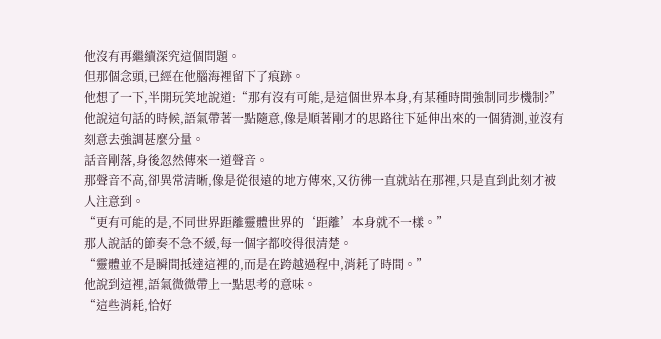他沒有再繼續深究這個問題。
但那個念頭,已經在他腦海裡留下了痕跡。
他想了一下,半開玩笑地說道:“那有沒有可能,是這個世界本身,有某種時間強制同步機制?”
他說這句話的時候,語氣帶著一點隨意,像是順著剛才的思路往下延伸出來的一個猜測,並沒有刻意去強調甚麼分量。
話音剛落,身後忽然傳來一道聲音。
那聲音不高,卻異常清晰,像是從很遠的地方傳來,又彷彿一直就站在那裡,只是直到此刻才被人注意到。
“更有可能的是,不同世界距離靈體世界的‘距離’本身就不一樣。”
那人說話的節奏不急不緩,每一個字都咬得很清楚。
“靈體並不是瞬間抵達這裡的,而是在跨越過程中,消耗了時間。”
他說到這裡,語氣微微帶上一點思考的意味。
“這些消耗,恰好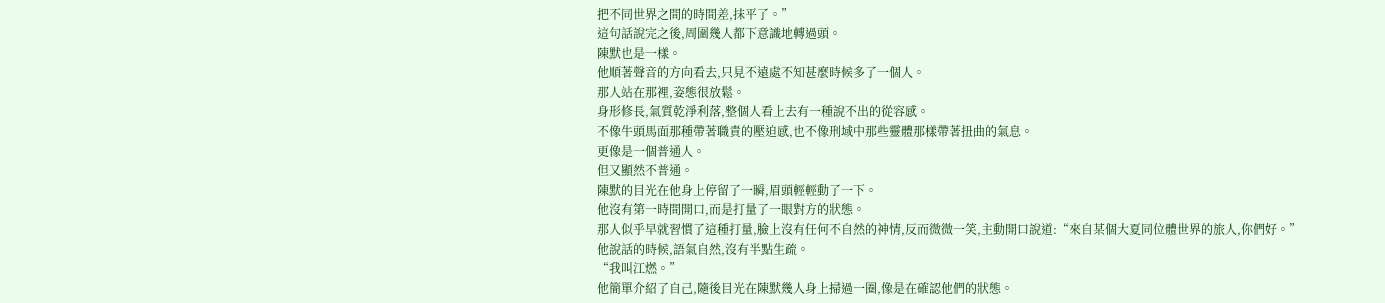把不同世界之間的時間差,抹平了。”
這句話說完之後,周圍幾人都下意識地轉過頭。
陳默也是一樣。
他順著聲音的方向看去,只見不遠處不知甚麼時候多了一個人。
那人站在那裡,姿態很放鬆。
身形修長,氣質乾淨利落,整個人看上去有一種說不出的從容感。
不像牛頭馬面那種帶著職責的壓迫感,也不像刑域中那些靈體那樣帶著扭曲的氣息。
更像是一個普通人。
但又顯然不普通。
陳默的目光在他身上停留了一瞬,眉頭輕輕動了一下。
他沒有第一時間開口,而是打量了一眼對方的狀態。
那人似乎早就習慣了這種打量,臉上沒有任何不自然的神情,反而微微一笑,主動開口說道:“來自某個大夏同位體世界的旅人,你們好。”
他說話的時候,語氣自然,沒有半點生疏。
“我叫江燃。”
他簡單介紹了自己,隨後目光在陳默幾人身上掃過一圈,像是在確認他們的狀態。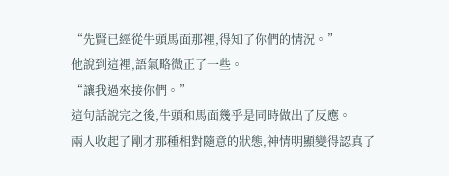“先賢已經從牛頭馬面那裡,得知了你們的情況。”
他說到這裡,語氣略微正了一些。
“讓我過來接你們。”
這句話說完之後,牛頭和馬面幾乎是同時做出了反應。
兩人收起了剛才那種相對隨意的狀態,神情明顯變得認真了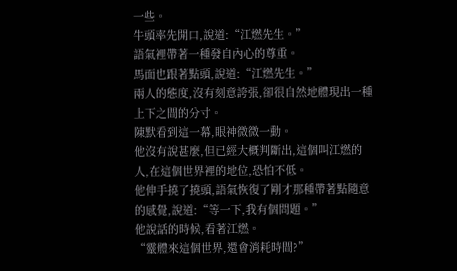一些。
牛頭率先開口,說道:“江燃先生。”
語氣裡帶著一種發自內心的尊重。
馬面也跟著點頭,說道:“江燃先生。”
兩人的態度,沒有刻意誇張,卻很自然地體現出一種上下之間的分寸。
陳默看到這一幕,眼神微微一動。
他沒有說甚麼,但已經大概判斷出,這個叫江燃的人,在這個世界裡的地位,恐怕不低。
他伸手撓了撓頭,語氣恢復了剛才那種帶著點隨意的感覺,說道:“等一下,我有個問題。”
他說話的時候,看著江燃。
“靈體來這個世界,還會消耗時間?”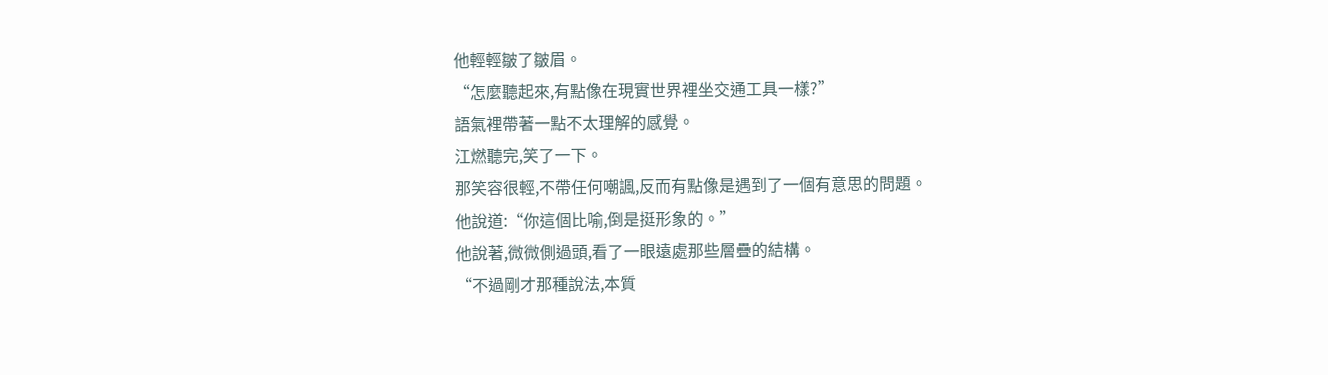他輕輕皺了皺眉。
“怎麼聽起來,有點像在現實世界裡坐交通工具一樣?”
語氣裡帶著一點不太理解的感覺。
江燃聽完,笑了一下。
那笑容很輕,不帶任何嘲諷,反而有點像是遇到了一個有意思的問題。
他說道:“你這個比喻,倒是挺形象的。”
他說著,微微側過頭,看了一眼遠處那些層疊的結構。
“不過剛才那種說法,本質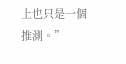上也只是一個推測。”